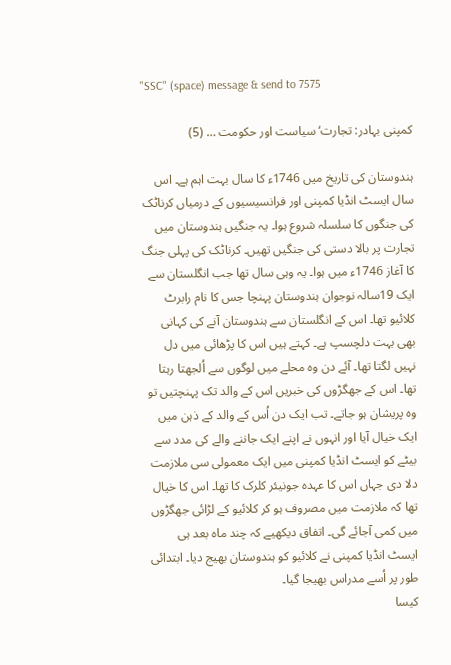"SSC" (space) message & send to 7575

کمپنی بہادر: تجارت‘ سیاست اور حکومت … (5)

ہندوستان کی تاریخ میں 1746ء کا سال بہت اہم ہے۔ اس سال ایسٹ انڈیا کمپنی اور فرانسیسیوں کے درمیاں کرناٹک کی جنگوں کا سلسلہ شروع ہوا۔ یہ جنگیں ہندوستان میں تجارت پر بالا دستی کی جنگیں تھیں۔ کرناٹک کی پہلی جنگ کا آغاز 1746ء میں ہوا۔ یہ وہی سال تھا جب انگلستان سے ایک 19سالہ نوجوان ہندوستان پہنچا جس کا نام رابرٹ کلائیو تھا۔ اس کے انگلستان سے ہندوستان آنے کی کہانی بھی بہت دلچسپ ہے۔ کہتے ہیں اس کا پڑھائی میں دل نہیں لگتا تھا۔ آئے دن وہ محلے میں لوگوں سے اُلجھتا رہتا تھا۔ اس کے جھگڑوں کی خبریں اس کے والد تک پہنچتیں تو وہ پریشان ہو جاتے۔ تب ایک دن اُس کے والد کے ذہن میں ایک خیال آیا اور انہوں نے اپنے ایک جاننے والے کی مدد سے بیٹے کو ایسٹ انڈیا کمپنی میں ایک معمولی سی ملازمت دلا دی جہاں اس کا عہدہ جونیئر کلرک کا تھا۔ اس کا خیال تھا کہ ملازمت میں مصروف ہو کر کلائیو کے لڑائی جھگڑوں میں کمی آجائے گی۔ اتفاق دیکھیے کہ چند ماہ بعد ہی ایسٹ انڈیا کمپنی نے کلائیو کو ہندوستان بھیج دیا۔ ابتدائی طور پر اُسے مدراس بھیجا گیا۔
کیسا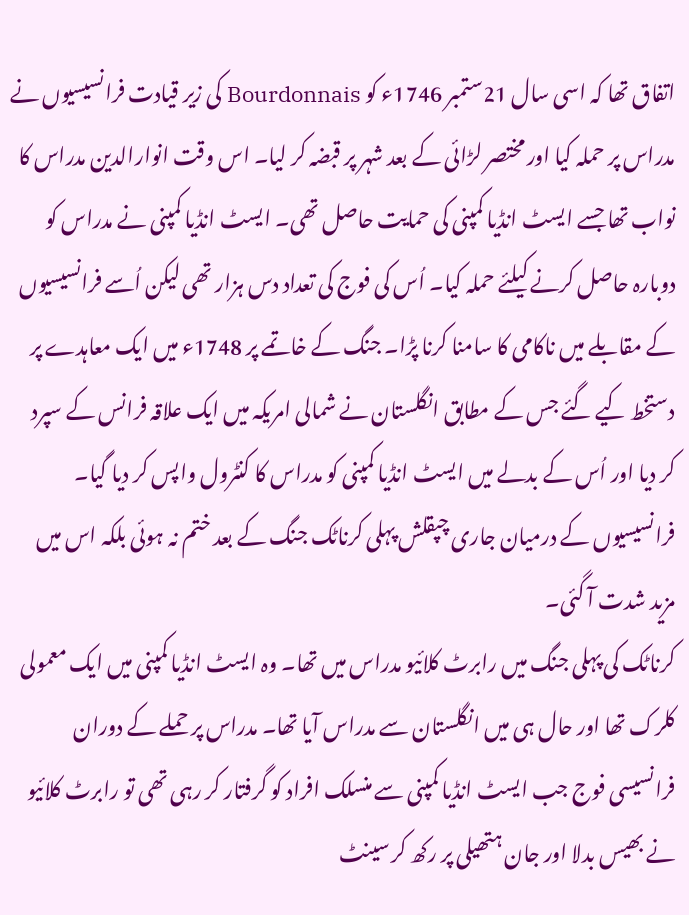اتفاق تھا کہ اسی سال 21ستمبر 1746ء کو Bourdonnais کی زیر قیادت فرانسیسیوں نے مدراس پر حملہ کیا اور مختصر لڑائی کے بعد شہر پر قبضہ کر لیا۔ اس وقت انوارالدین مدراس کا نواب تھا جسے ایسٹ انڈیا کمپنی کی حمایت حاصل تھی۔ ایسٹ انڈیا کمپنی نے مدراس کو دوبارہ حاصل کرنے کیلئے حملہ کیا۔ اُس کی فوج کی تعداد دس ہزار تھی لیکن اُسے فرانسیسیوں کے مقابلے میں ناکامی کا سامنا کرنا پڑا۔ جنگ کے خاتمے پر 1748ء میں ایک معاہدے پر دستخط کیے گئے جس کے مطابق انگلستان نے شمالی امریکہ میں ایک علاقہ فرانس کے سپرد کر دیا اور اُس کے بدلے میں ایسٹ انڈیا کمپنی کو مدراس کا کنٹرول واپس کر دیا گیا۔ فرانسیسیوں کے درمیان جاری چپقلش پہلی کرناٹک جنگ کے بعد ختم نہ ہوئی بلکہ اس میں مزید شدت آ گئی۔
کرناٹک کی پہلی جنگ میں رابرٹ کلائیو مدراس میں تھا۔ وہ ایسٹ انڈیا کمپنی میں ایک معمولی کلرک تھا اور حال ہی میں انگلستان سے مدراس آیا تھا۔ مدراس پر حملے کے دوران فرانسیسی فوج جب ایسٹ انڈیا کمپنی سے منسلک افراد کو گرفتار کر رہی تھی تو رابرٹ کلائیو نے بھیس بدلا اور جان ہتھیلی پر رکھ کر سینٹ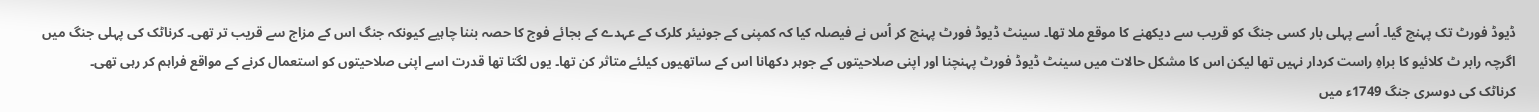ڈیوڈ فورٹ تک پہنچ گیا۔ اُسے پہلی بار کسی جنگ کو قریب سے دیکھنے کا موقع ملا تھا۔ سینٹ ڈیوڈ فورٹ پہنچ کر اُس نے فیصلہ کیا کہ کمپنی کے جونیئر کلرک کے عہدے کے بجائے فوج کا حصہ بننا چاہیے کیونکہ جنگ اس کے مزاج سے قریب تر تھی۔ کرناٹک کی پہلی جنگ میں اگرچہ رابر ٹ کلائیو کا براہِ راست کردار نہیں تھا لیکن اس کا مشکل حالات میں سینٹ ڈیوڈ فورٹ پہنچنا اور اپنی صلاحیتوں کے جوہر دکھانا اس کے ساتھیوں کیلئے متاثر کن تھا۔ یوں لگتا تھا قدرت اسے اپنی صلاحیتوں کو استعمال کرنے کے مواقع فراہم کر رہی تھی۔
کرناٹک کی دوسری جنگ 1749ء میں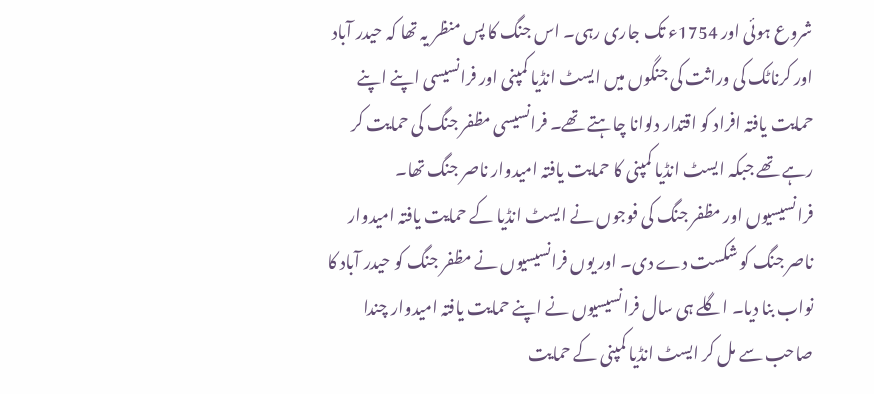شروع ہوئی اور 1754ء تک جاری رہی۔ اس جنگ کا پس منظر یہ تھا کہ حیدر آباد اور کرناٹک کی وراثت کی جنگوں میں ایسٹ انڈیا کمپنی اور فرانسیسی اپنے اپنے حمایت یافتہ افراد کو اقتدار دلوانا چاہتے تھے۔ فرانسیسی مظفر جنگ کی حمایت کر رہے تھے جبکہ ایسٹ انڈیا کمپنی کا حمایت یافتہ امیدوار ناصر جنگ تھا۔ فرانسیسیوں اور مظفر جنگ کی فوجوں نے ایسٹ انڈیا کے حمایت یافتہ امیدوار ناصر جنگ کو شکست دے دی۔ اور یوں فرانسیسیوں نے مظفر جنگ کو حیدر آباد کا نواب بنا دیا۔ اگلے ہی سال فرانسیسیوں نے اپنے حمایت یافتہ امیدوار چندا صاحب سے مل کر ایسٹ انڈیا کمپنی کے حمایت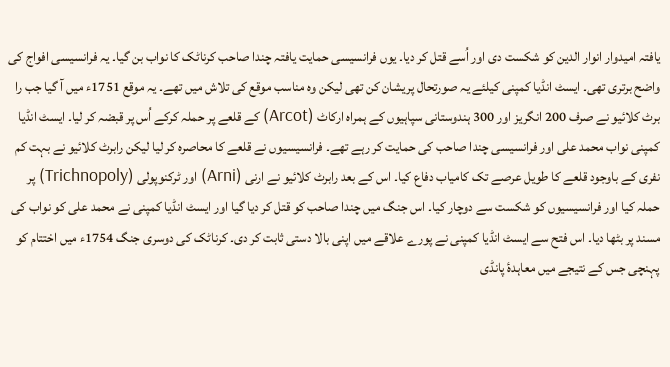یافتہ امیدوار انوار الدین کو شکست دی اور اُسے قتل کر دیا۔ یوں فرانسیسی حمایت یافتہ چندا صاحب کرناٹک کا نواب بن گیا۔ یہ فرانسیسی افواج کی واضح برتری تھی۔ ایسٹ انڈیا کمپنی کیلئے یہ صورتحال پریشان کن تھی لیکن وہ مناسب موقع کی تلاش میں تھے۔ یہ موقع 1751ء میں آ گیا جب را برٹ کلائیو نے صرف 200 انگریز اور 300 ہندوستانی سپاہیوں کے ہمراہ ارکاٹ (Arcot) کے قلعے پر حملہ کرکے اُس پر قبضہ کر لیا۔ ایسٹ انڈیا کمپنی نواب محمد علی اور فرانسیسی چندا صاحب کی حمایت کر رہے تھے۔ فرانسیسیوں نے قلعے کا محاصرہ کر لیا لیکن رابرٹ کلائیو نے بہت کم نفری کے باوجود قلعے کا طویل عرصے تک کامیاب دفاع کیا۔ اس کے بعد رابرٹ کلائیو نے ارنی (Arni) اور ٹرکنوپولی (Trichnopoly) پر حملہ کیا اور فرانسیسیوں کو شکست سے دوچار کیا۔ اس جنگ میں چندا صاحب کو قتل کر دیا گیا اور ایسٹ انڈیا کمپنی نے محمد علی کو نواب کی مسند پر بٹھا دیا۔ اس فتح سے ایسٹ انڈیا کمپنی نے پورے علاقے میں اپنی بالا دستی ثابت کر دی۔ کرناٹک کی دوسری جنگ 1754ء میں اختتام کو پہنچی جس کے نتیجے میں معاہدۂ پانڈی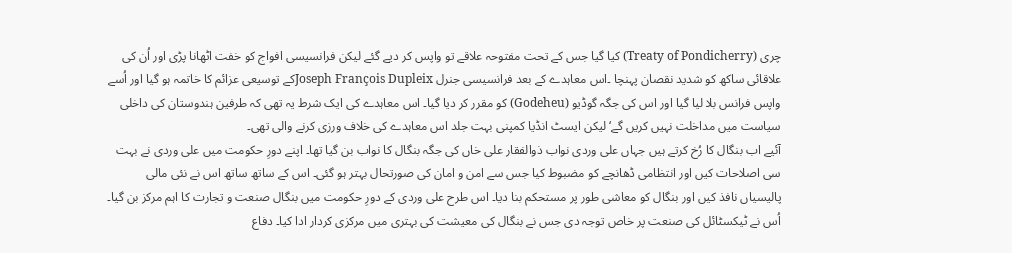چری (Treaty of Pondicherry) کیا گیا جس کے تحت مفتوحہ علاقے تو واپس کر دیے گئے لیکن فرانسیسی افواج کو خفت اٹھانا پڑی اور اُن کی علاقائی ساکھ کو شدید نقصان پہنچا ۔اس معاہدے کے بعد فرانسیسی جنرل Joseph François Dupleixکے توسیعی عزائم کا خاتمہ ہو گیا اور اُسے واپس فرانس بلا لیا گیا اور اس کی جگہ گوڈیو (Godeheu) کو مقرر کر دیا گیا۔ اس معاہدے کی ایک شرط یہ تھی کہ طرفین ہندوستان کی داخلی سیاست میں مداخلت نہیں کریں گے‘ لیکن ایسٹ انڈیا کمپنی بہت جلد اس معاہدے کی خلاف ورزی کرنے والی تھی۔
آئیے اب بنگال کا رُخ کرتے ہیں جہاں علی وردی نواب ذوالفقار علی خاں کی جگہ بنگال کا نواب بن گیا تھا۔ اپنے دورِ حکومت میں علی وردی نے بہت سی اصلاحات کیں اور انتظامی ڈھانچے کو مضبوط کیا جس سے امن و امان کی صورتحال بہتر ہو گئی۔ اس کے ساتھ ساتھ اس نے نئی مالی پالیسیاں نافذ کیں اور بنگال کو معاشی طور پر مستحکم بنا دیا۔ اس طرح علی وردی کے دورِ حکومت میں بنگال صنعت و تجارت کا اہم مرکز بن گیا۔ اُس نے ٹیکسٹائل کی صنعت پر خاص توجہ دی جس نے بنگال کی معیشت کی بہتری میں مرکزی کردار ادا کیا۔ دفاع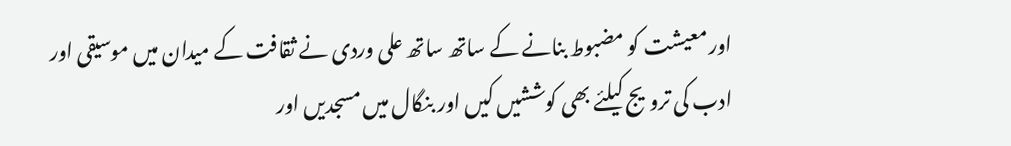اور معیشت کو مضبوط بنانے کے ساتھ ساتھ علی وردی نے ثقافت کے میدان میں موسیقی اور ادب کی ترویج کیلئے بھی کوششیں کیں اور بنگال میں مسجدیں اور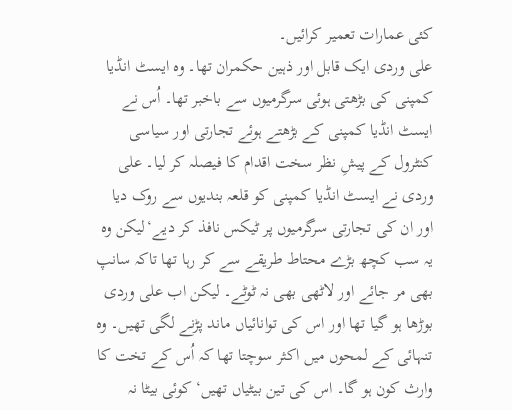کئی عمارات تعمیر کرائیں۔
علی وردی ایک قابل اور ذہین حکمران تھا۔ وہ ایسٹ انڈیا کمپنی کی بڑھتی ہوئی سرگرمیوں سے باخبر تھا۔ اُس نے ایسٹ انڈیا کمپنی کے بڑھتے ہوئے تجارتی اور سیاسی کنٹرول کے پیشِ نظر سخت اقدام کا فیصلہ کر لیا۔ علی وردی نے ایسٹ انڈیا کمپنی کو قلعہ بندیوں سے روک دیا اور ان کی تجارتی سرگرمیوں پر ٹیکس نافذ کر دیے‘لیکن وہ یہ سب کچھ بڑے محتاط طریقے سے کر رہا تھا تاکہ سانپ بھی مر جائے اور لاٹھی بھی نہ ٹوٹے۔ لیکن اب علی وردی بوڑھا ہو گیا تھا اور اس کی توانائیاں ماند پڑنے لگی تھیں۔ وہ تنہائی کے لمحوں میں اکثر سوچتا تھا کہ اُس کے تخت کا وارث کون ہو گا۔ اس کی تین بیٹیاں تھیں‘ کوئی بیٹا نہ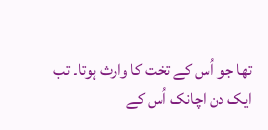تھا جو اُس کے تخت کا وارث ہوتا۔ تب ایک دن اچانک اُس کے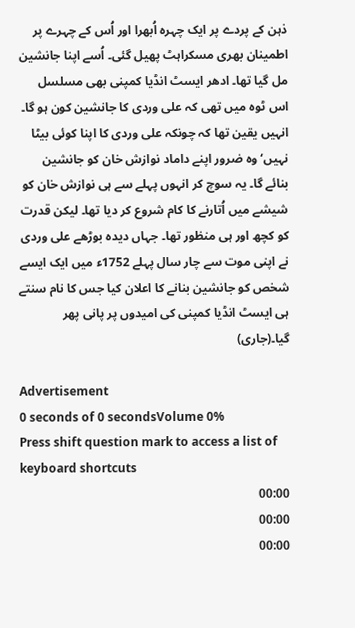ذہن کے پردے پر ایک چہرہ اُبھرا اور اُس کے چہرے پر اطمینان بھری مسکراہٹ پھیل گئی۔ اُسے اپنا جانشین مل گیا تھا۔ ادھر ایسٹ انڈیا کمپنی بھی مسلسل اس ٹوہ میں تھی کہ علی وردی کا جانشین کون ہو گا۔ انہیں یقین تھا کہ چونکہ علی وردی کا اپنا کوئی بیٹا نہیں‘ وہ ضرور اپنے داماد نوازش خان کو جانشین بنائے گا۔ یہ سوچ کر انہوں پہلے سے ہی نوازش خان کو شیشے میں اُتارنے کا کام شروع کر دیا تھا۔ لیکن قدرت کو کچھ اور ہی منظور تھا۔ جہاں دیدہ بوڑھے علی وردی نے اپنی موت سے چار سال پہلے 1752ء میں ایک ایسے شخص کو جانشین بنانے کا اعلان کیا جس کا نام سنتے ہی ایسٹ انڈیا کمپنی کی امیدوں پر پانی پھر گیا۔(جاری)

Advertisement
0 seconds of 0 secondsVolume 0%
Press shift question mark to access a list of keyboard shortcuts
00:00
00:00
00:00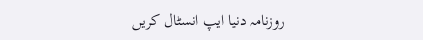روزنامہ دنیا ایپ انسٹال کریں